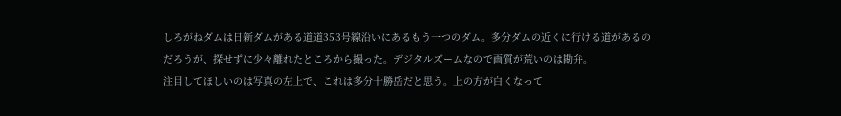しろがねダムは日新ダムがある道道353号線沿いにあるもう一つのダム。多分ダムの近くに行ける道があるのだろうが、探せずに少々離れたところから撮った。デジタルズームなので画質が荒いのは勘弁。
注目してほしいのは写真の左上で、これは多分十勝岳だと思う。上の方が白くなって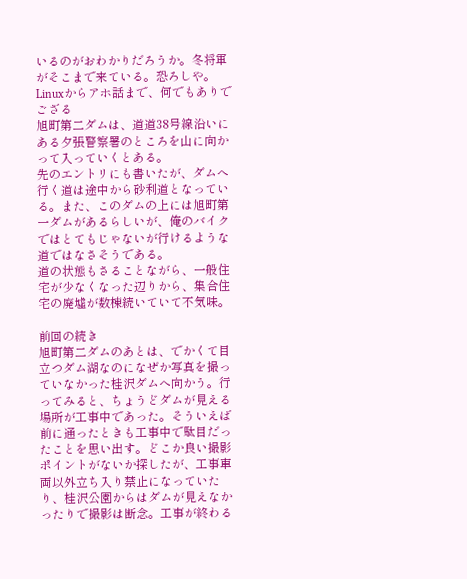いるのがおわかりだろうか。冬将軍がそこまで来ている。恐ろしや。
Linuxからアホ話まで、何でもありでござる
旭町第二ダムは、道道38号線沿いにある夕張警察署のところを山に向かって入っていくとある。
先のエントリにも書いたが、ダムへ行く道は途中から砂利道となっている。また、このダムの上には旭町第一ダムがあるらしいが、俺のバイクではとてもじゃないが行けるような道ではなさそうである。
道の状態もさることながら、一般住宅が少なくなった辺りから、集合住宅の廃墟が数棟続いていて不気味。

前回の続き
旭町第二ダムのあとは、でかくて目立つダム湖なのになぜか写真を撮っていなかった桂沢ダムへ向かう。行ってみると、ちょうどダムが見える場所が工事中であった。そういえば前に通ったときも工事中で駄目だったことを思い出す。どこか良い撮影ポイントがないか探したが、工事車両以外立ち入り禁止になっていたり、桂沢公園からはダムが見えなかったりで撮影は断念。工事が終わる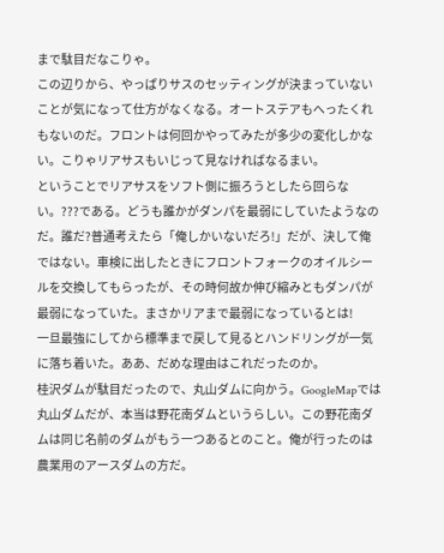まで駄目だなこりゃ。
この辺りから、やっぱりサスのセッティングが決まっていないことが気になって仕方がなくなる。オートステアもへったくれもないのだ。フロントは何回かやってみたが多少の変化しかない。こりゃリアサスもいじって見なければなるまい。
ということでリアサスをソフト側に振ろうとしたら回らない。???である。どうも誰かがダンパを最弱にしていたようなのだ。誰だ?普通考えたら「俺しかいないだろ!」だが、決して俺ではない。車検に出したときにフロントフォークのオイルシールを交換してもらったが、その時何故か伸び縮みともダンパが最弱になっていた。まさかリアまで最弱になっているとは!
一旦最強にしてから標準まで戻して見るとハンドリングが一気に落ち着いた。ああ、だめな理由はこれだったのか。
桂沢ダムが駄目だったので、丸山ダムに向かう。GoogleMapでは丸山ダムだが、本当は野花南ダムというらしい。この野花南ダムは同じ名前のダムがもう一つあるとのこと。俺が行ったのは農業用のアースダムの方だ。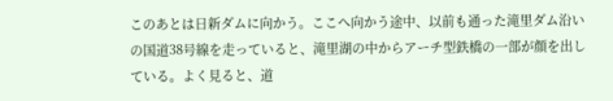このあとは日新ダムに向かう。ここへ向かう途中、以前も通った滝里ダム沿いの国道38号線を走っていると、滝里湖の中からアーチ型鉄橋の一部が顔を出している。よく見ると、道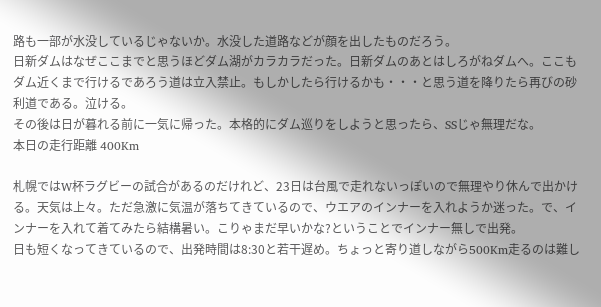路も一部が水没しているじゃないか。水没した道路などが顔を出したものだろう。
日新ダムはなぜここまでと思うほどダム湖がカラカラだった。日新ダムのあとはしろがねダムへ。ここもダム近くまで行けるであろう道は立入禁止。もしかしたら行けるかも・・・と思う道を降りたら再びの砂利道である。泣ける。
その後は日が暮れる前に一気に帰った。本格的にダム巡りをしようと思ったら、SSじゃ無理だな。
本日の走行距離 400Km

札幌ではW杯ラグビーの試合があるのだけれど、23日は台風で走れないっぽいので無理やり休んで出かける。天気は上々。ただ急激に気温が落ちてきているので、ウエアのインナーを入れようか迷った。で、インナーを入れて着てみたら結構暑い。こりゃまだ早いかな?ということでインナー無しで出発。
日も短くなってきているので、出発時間は8:30と若干遅め。ちょっと寄り道しながら500Km走るのは難し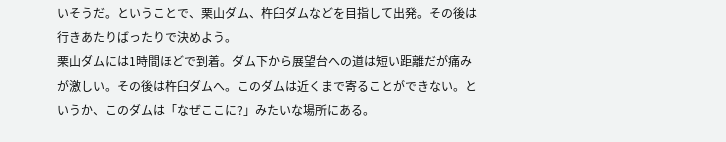いそうだ。ということで、栗山ダム、杵臼ダムなどを目指して出発。その後は行きあたりばったりで決めよう。
栗山ダムには1時間ほどで到着。ダム下から展望台への道は短い距離だが痛みが激しい。その後は杵臼ダムへ。このダムは近くまで寄ることができない。というか、このダムは「なぜここに?」みたいな場所にある。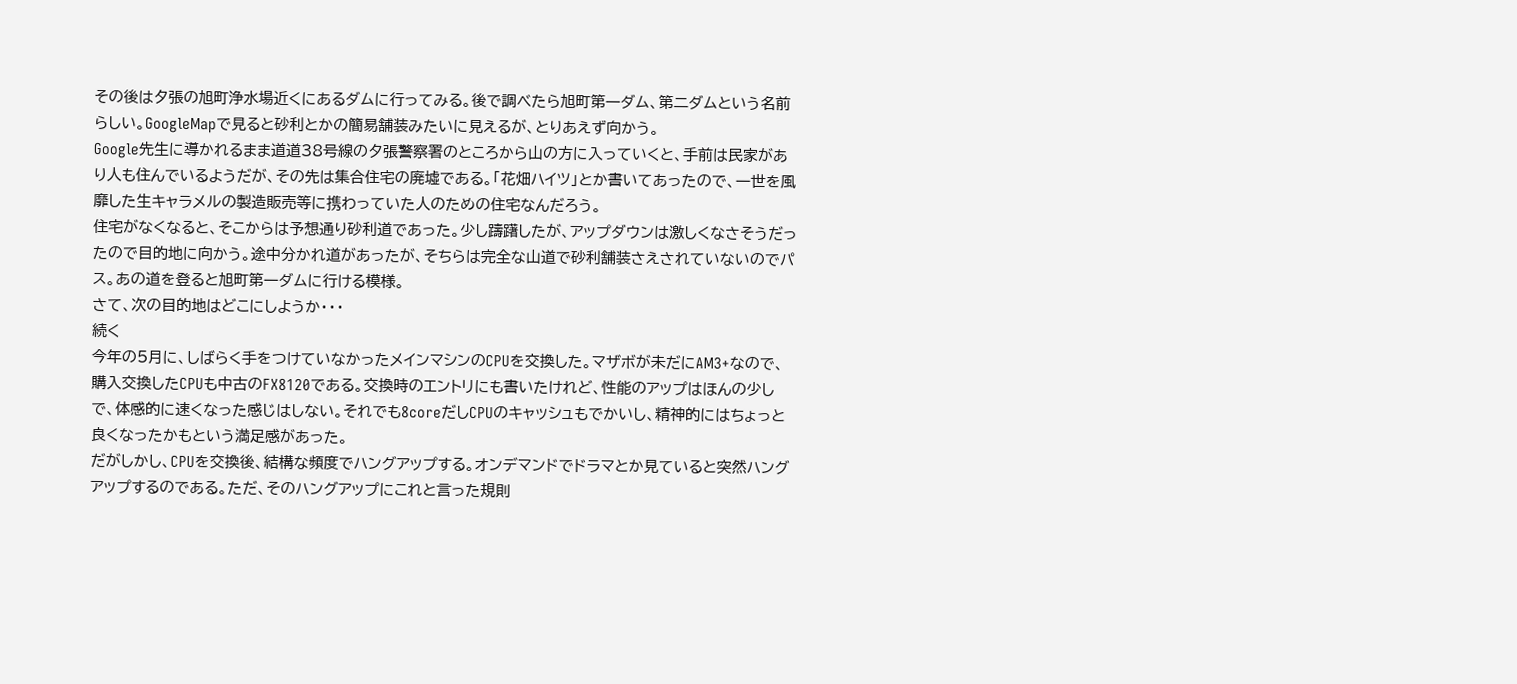その後は夕張の旭町浄水場近くにあるダムに行ってみる。後で調べたら旭町第一ダム、第二ダムという名前らしい。GoogleMapで見ると砂利とかの簡易舗装みたいに見えるが、とりあえず向かう。
Google先生に導かれるまま道道38号線の夕張警察署のところから山の方に入っていくと、手前は民家があり人も住んでいるようだが、その先は集合住宅の廃墟である。「花畑ハイツ」とか書いてあったので、一世を風靡した生キャラメルの製造販売等に携わっていた人のための住宅なんだろう。
住宅がなくなると、そこからは予想通り砂利道であった。少し躊躇したが、アップダウンは激しくなさそうだったので目的地に向かう。途中分かれ道があったが、そちらは完全な山道で砂利舗装さえされていないのでパス。あの道を登ると旭町第一ダムに行ける模様。
さて、次の目的地はどこにしようか・・・
続く
今年の5月に、しばらく手をつけていなかったメインマシンのCPUを交換した。マザボが未だにAM3+なので、購入交換したCPUも中古のFX8120である。交換時のエントリにも書いたけれど、性能のアップはほんの少しで、体感的に速くなった感じはしない。それでも8coreだしCPUのキャッシュもでかいし、精神的にはちょっと良くなったかもという満足感があった。
だがしかし、CPUを交換後、結構な頻度でハングアップする。オンデマンドでドラマとか見ていると突然ハングアップするのである。ただ、そのハングアップにこれと言った規則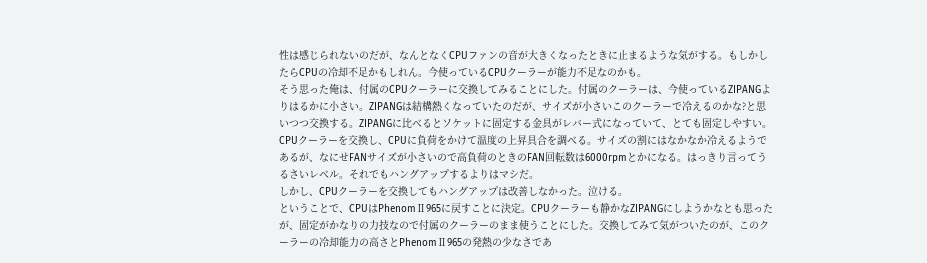性は感じられないのだが、なんとなくCPUファンの音が大きくなったときに止まるような気がする。もしかしたらCPUの冷却不足かもしれん。今使っているCPUクーラーが能力不足なのかも。
そう思った俺は、付属のCPUクーラーに交換してみることにした。付属のクーラーは、今使っているZIPANGよりはるかに小さい。ZIPANGは結構熱くなっていたのだが、サイズが小さいこのクーラーで冷えるのかな?と思いつつ交換する。ZIPANGに比べるとソケットに固定する金具がレバー式になっていて、とても固定しやすい。
CPUクーラーを交換し、CPUに負荷をかけて温度の上昇具合を調べる。サイズの割にはなかなか冷えるようであるが、なにせFANサイズが小さいので高負荷のときのFAN回転数は6000rpmとかになる。はっきり言ってうるさいレベル。それでもハングアップするよりはマシだ。
しかし、CPUクーラーを交換してもハングアップは改善しなかった。泣ける。
ということで、CPUはPhenomⅡ965に戻すことに決定。CPUクーラーも静かなZIPANGにしようかなとも思ったが、固定がかなりの力技なので付属のクーラーのまま使うことにした。交換してみて気がついたのが、このクーラーの冷却能力の高さとPhenomⅡ965の発熱の少なさであ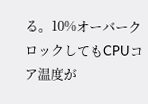る。10%オーバークロックしてもCPUコア温度が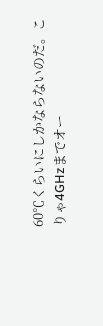60℃くらいにしかならないのだ。こりゃ4GHzまでオー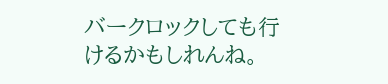バークロックしても行けるかもしれんね。